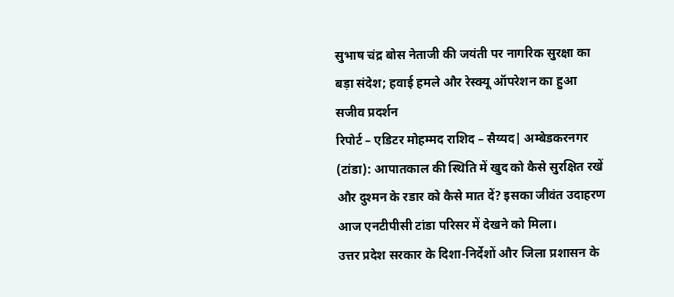सुभाष चंद्र बोस नेताजी की जयंती पर नागरिक सुरक्षा का बड़ा संदेश; हवाई हमले और रेस्क्यू ऑपरेशन का हुआ सजीव प्रदर्शन
रिपोर्ट – एडिटर मोहम्मद राशिद – सैय्यद| अम्बेडकरनगर (टांडा): आपातकाल की स्थिति में खुद को कैसे सुरक्षित रखें और दुश्मन के रडार को कैसे मात दें? इसका जीवंत उदाहरण आज एनटीपीसी टांडा परिसर में देखने को मिला।
उत्तर प्रदेश सरकार के दिशा-निर्देशों और जिला प्रशासन के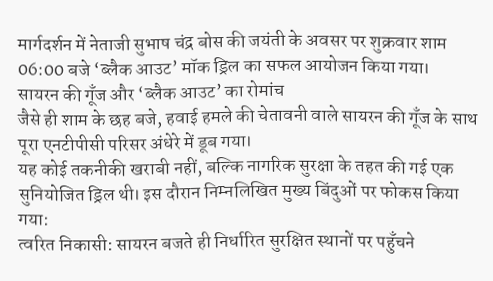मार्गदर्शन में नेताजी सुभाष चंद्र बोस की जयंती के अवसर पर शुक्रवार शाम 06:00 बजे ‘ब्लैक आउट’ मॉक ड्रिल का सफल आयोजन किया गया।
सायरन की गूँज और ‘ब्लैक आउट’ का रोमांच
जैसे ही शाम के छह बजे, हवाई हमले की चेतावनी वाले सायरन की गूँज के साथ पूरा एनटीपीसी परिसर अंधेरे में डूब गया।
यह कोई तकनीकी खराबी नहीं, बल्कि नागरिक सुरक्षा के तहत की गई एक सुनियोजित ड्रिल थी। इस दौरान निम्नलिखित मुख्य बिंदुओं पर फोकस किया गया:
त्वरित निकासी: सायरन बजते ही निर्धारित सुरक्षित स्थानों पर पहुँचने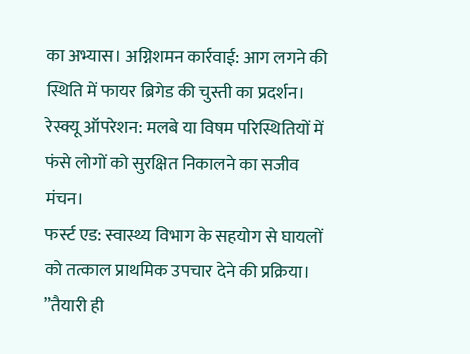का अभ्यास। अग्निशमन कार्रवाई: आग लगने की स्थिति में फायर ब्रिगेड की चुस्ती का प्रदर्शन। रेस्क्यू ऑपरेशन: मलबे या विषम परिस्थितियों में फंसे लोगों को सुरक्षित निकालने का सजीव मंचन।
फर्स्ट एड: स्वास्थ्य विभाग के सहयोग से घायलों को तत्काल प्राथमिक उपचार देने की प्रक्रिया।
”तैयारी ही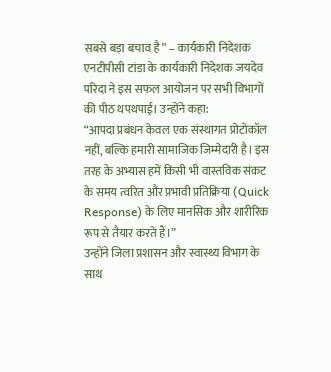सबसे बड़ा बचाव है” – कार्यकारी निदेशक
एनटीपीसी टांडा के कार्यकारी निदेशक जयदेव परिदा ने इस सफल आयोजन पर सभी विभागों की पीठ थपथपाई। उन्होंने कहा:
“आपदा प्रबंधन केवल एक संस्थागत प्रोटोकॉल नहीं, बल्कि हमारी सामाजिक जिम्मेदारी है। इस तरह के अभ्यास हमें किसी भी वास्तविक संकट के समय त्वरित और प्रभावी प्रतिक्रिया (Quick Response) के लिए मानसिक और शारीरिक रूप से तैयार करते हैं।”
उन्होंने जिला प्रशासन और स्वास्थ्य विभाग के साथ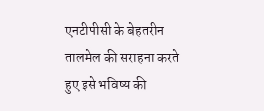एनटीपीसी के बेहतरीन तालमेल की सराहना करते हुए इसे भविष्य की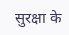सुरक्षा के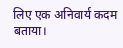लिए एक अनिवार्य कदम बताया।